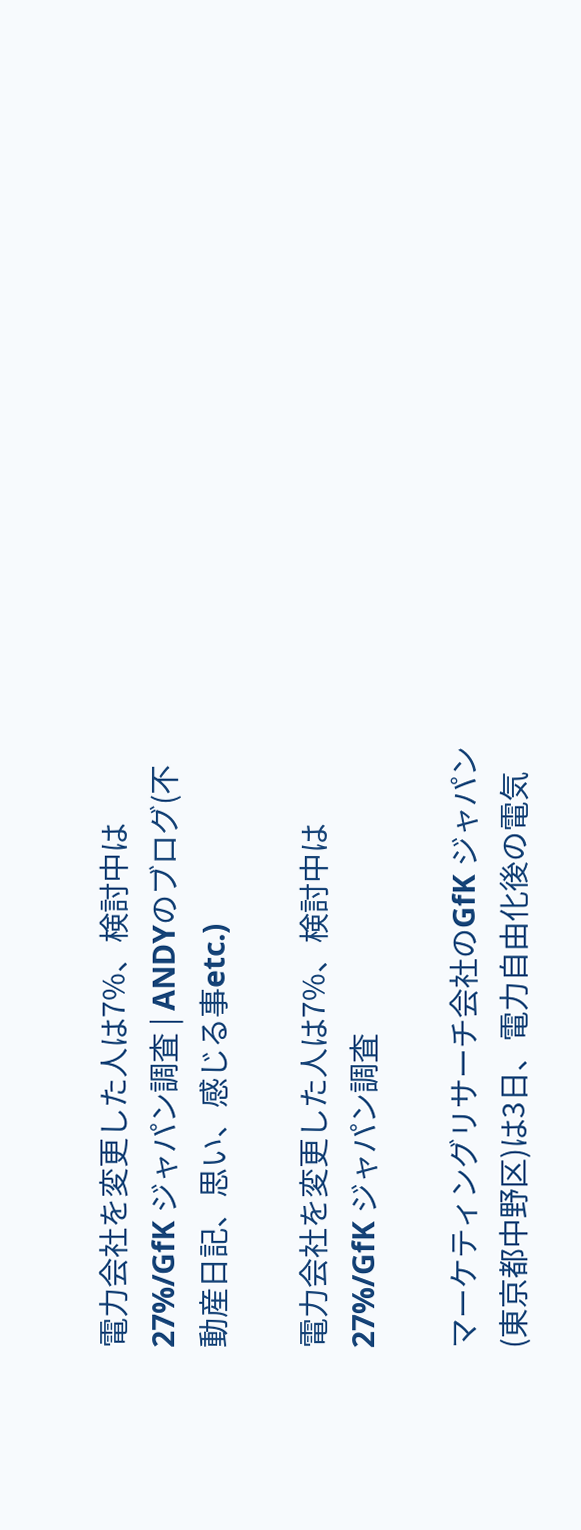電力会社を変更した人は7%、検討中は27%/GfK ジャパン調査 | ANDYのブログ(不動産日記、思い、感じる事etc.)

電力会社を変更した人は7%、検討中は27%/GfK ジャパン調査

マーケティングリサーチ会社のGfK ジャパン(東京都中野区)は3日、電力自由化後の電気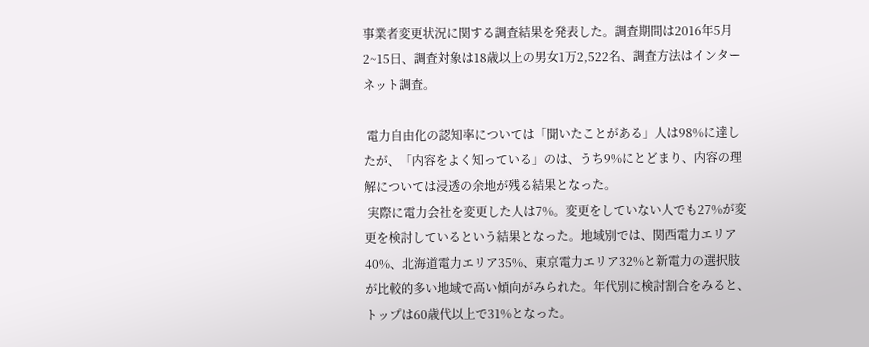事業者変更状況に関する調査結果を発表した。調査期間は2016年5月2~15日、調査対象は18歳以上の男女1万2,522名、調査方法はインターネット調査。

 電力自由化の認知率については「聞いたことがある」人は98%に達したが、「内容をよく知っている」のは、うち9%にとどまり、内容の理解については浸透の余地が残る結果となった。
 実際に電力会社を変更した人は7%。変更をしていない人でも27%が変更を検討しているという結果となった。地域別では、関西電力エリア40%、北海道電力エリア35%、東京電力エリア32%と新電力の選択肢が比較的多い地域で高い傾向がみられた。年代別に検討割合をみると、トップは60歳代以上で31%となった。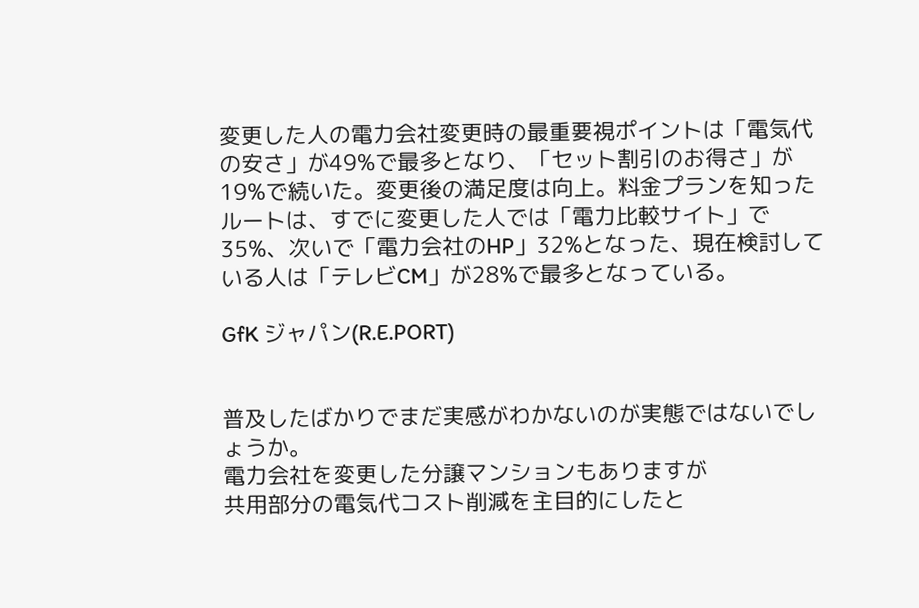変更した人の電力会社変更時の最重要視ポイントは「電気代の安さ」が49%で最多となり、「セット割引のお得さ」が19%で続いた。変更後の満足度は向上。料金プランを知ったルートは、すでに変更した人では「電力比較サイト」で35%、次いで「電力会社のHP」32%となった、現在検討している人は「テレビCM」が28%で最多となっている。

GfK ジャパン(R.E.PORT)


普及したばかりでまだ実感がわかないのが実態ではないでしょうか。
電力会社を変更した分譲マンションもありますが
共用部分の電気代コスト削減を主目的にしたと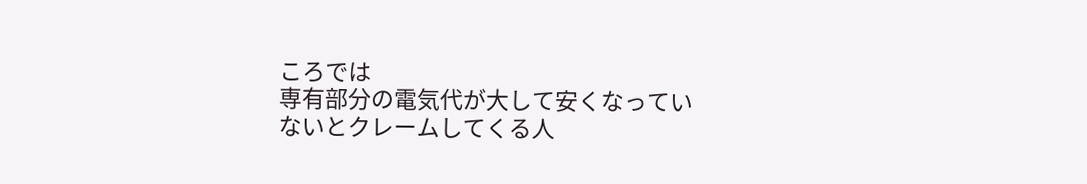ころでは
専有部分の電気代が大して安くなっていないとクレームしてくる人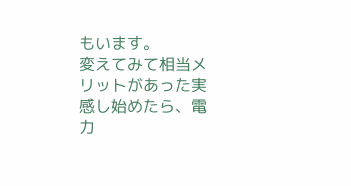もいます。
変えてみて相当メリットがあった実感し始めたら、電力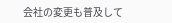会社の変更も普及して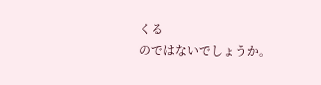くる
のではないでしょうか。